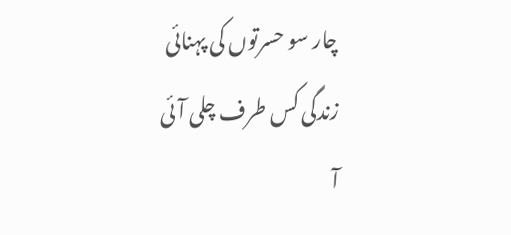چار سو حسرتوں کی پہنائی
زندگی کس طرف چلی آئی
آ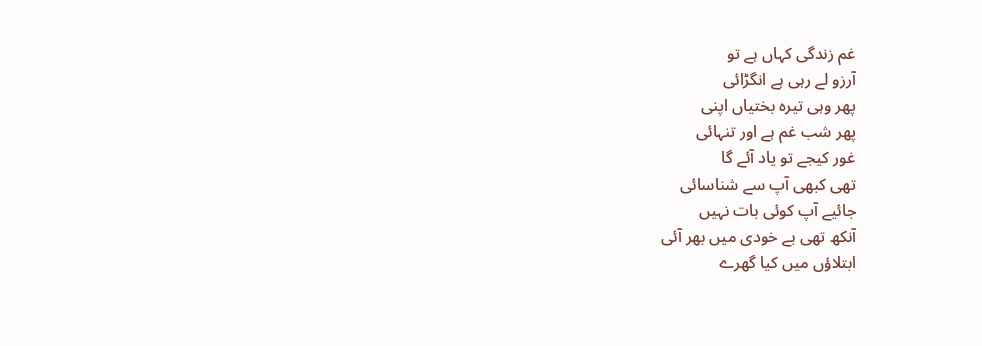غم زندگی کہاں ہے تو
آرزو لے رہی ہے انگڑائی
پھر وہی تیرہ بختیاں اپنی
پھر شب غم ہے اور تنہائی
غور کیجے تو یاد آئے گا
تھی کبھی آپ سے شناسائی
جائیے آپ کوئی بات نہیں
آنکھ تھی بے خودی میں بھر آئی
ابتلاؤں میں کیا گھرے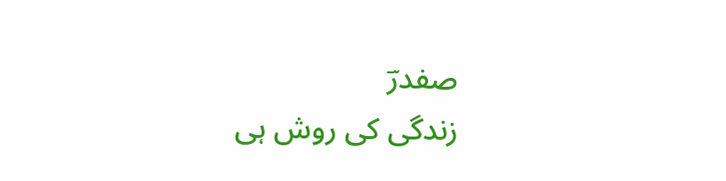صفدرؔ
زندگی کی روش ہی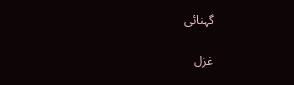گہنائی

غزل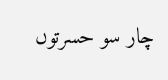چار سو حسرتوں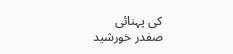کی پہنائی
صفدر خورشید